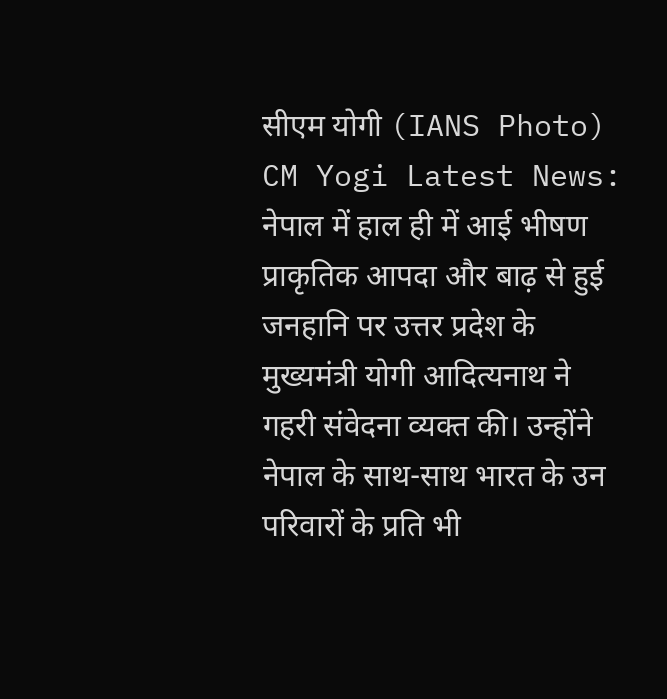सीएम योगी (IANS Photo)
CM Yogi Latest News: नेपाल में हाल ही में आई भीषण प्राकृतिक आपदा और बाढ़ से हुई जनहानि पर उत्तर प्रदेश के मुख्यमंत्री योगी आदित्यनाथ ने गहरी संवेदना व्यक्त की। उन्होंने नेपाल के साथ-साथ भारत के उन परिवारों के प्रति भी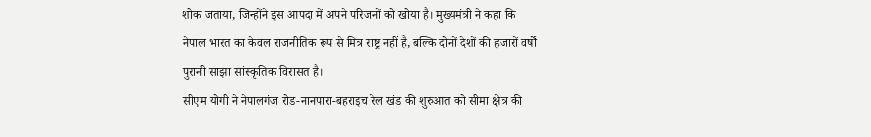शोक जताया, जिन्होंने इस आपदा में अपने परिजनों को खोया है। मुख्यमंत्री ने कहा कि नेपाल भारत का केवल राजनीतिक रूप से मित्र राष्ट्र नहीं है, बल्कि दोनों देशों की हजारों वर्षों पुरानी साझा सांस्कृतिक विरासत है।
सीएम योगी ने नेपालगंज रोड-नानपारा-बहराइच रेल खंड की शुरुआत को सीमा क्षेत्र की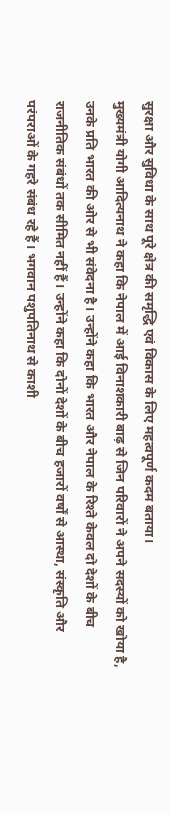सुरक्षा और सुविधा के साथ पूरे क्षेत्र की समृद्धि एवं विकास के लिए महत्वपूर्ण कदम बताया।
मुख्यमंत्री योगी आदित्यनाथ ने कहा कि नेपाल में आई विनाशकारी बाढ़ से जिन परिवारों ने अपने सदस्यों को खोया है, उनके प्रति भारत की ओर से भी संवेदना है। उन्होंने कहा कि भारत और नेपाल के रिश्ते केवल दो देशों के बीच राजनीतिक संबंधों तक सीमित नहीं हैं। उन्होंने कहा कि दोनों देशों के बीच हजारों वर्षों से आस्था, संस्कृति और परंपराओं के गहरे संबंध रहे हैं। भगवान पशुपतिनाथ से काशी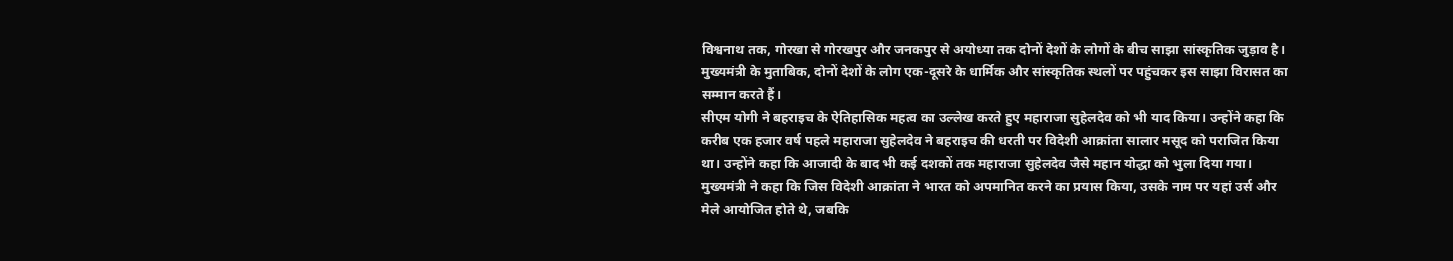विश्वनाथ तक, गोरखा से गोरखपुर और जनकपुर से अयोध्या तक दोनों देशों के लोगों के बीच साझा सांस्कृतिक जुड़ाव है। मुख्यमंत्री के मुताबिक, दोनों देशों के लोग एक-दूसरे के धार्मिक और सांस्कृतिक स्थलों पर पहुंचकर इस साझा विरासत का सम्मान करते हैं।
सीएम योगी ने बहराइच के ऐतिहासिक महत्व का उल्लेख करते हुए महाराजा सुहेलदेव को भी याद किया। उन्होंने कहा कि करीब एक हजार वर्ष पहले महाराजा सुहेलदेव ने बहराइच की धरती पर विदेशी आक्रांता सालार मसूद को पराजित किया था। उन्होंने कहा कि आजादी के बाद भी कई दशकों तक महाराजा सुहेलदेव जैसे महान योद्धा को भुला दिया गया। मुख्यमंत्री ने कहा कि जिस विदेशी आक्रांता ने भारत को अपमानित करने का प्रयास किया, उसके नाम पर यहां उर्स और मेले आयोजित होते थे, जबकि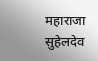महाराजा सुहेलदेव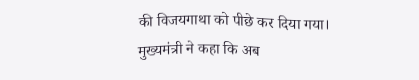की विजयगाथा को पीछे कर दिया गया।
मुख्यमंत्री ने कहा कि अब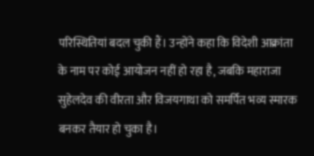परिस्थितियां बदल चुकी हैं। उन्होंने कहा कि विदेशी आक्रांता के नाम पर कोई आयोजन नहीं हो रहा है, जबकि महाराजा सुहेलदेव की वीरता और विजयगाथा को समर्पित भव्य स्मारक बनकर तैयार हो चुका है।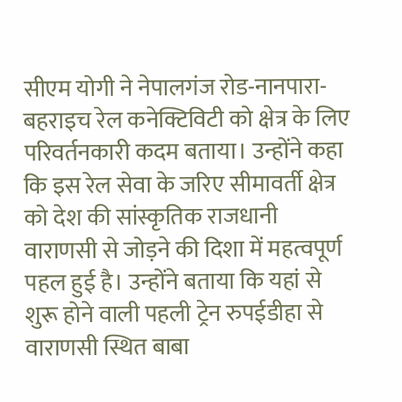सीएम योगी ने नेपालगंज रोड-नानपारा-बहराइच रेल कनेक्टिविटी को क्षेत्र के लिए परिवर्तनकारी कदम बताया। उन्होंने कहा कि इस रेल सेवा के जरिए सीमावर्ती क्षेत्र को देश की सांस्कृतिक राजधानी वाराणसी से जोड़ने की दिशा में महत्वपूर्ण पहल हुई है। उन्होंने बताया कि यहां से शुरू होने वाली पहली ट्रेन रुपईडीहा से वाराणसी स्थित बाबा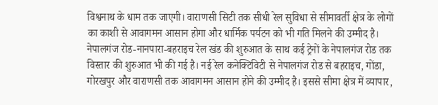विश्वनाथ के धाम तक जाएगी। वाराणसी सिटी तक सीधी रेल सुविधा से सीमावर्ती क्षेत्र के लोगों का काशी से आवागमन आसान होगा और धार्मिक पर्यटन को भी गति मिलने की उम्मीद है।
नेपालगंज रोड-नानपारा-बहराइच रेल खंड की शुरुआत के साथ कई ट्रेनों के नेपालगंज रोड तक विस्तार की शुरुआत भी की गई है। नई रेल कनेक्टिविटी से नेपालगंज रोड से बहराइच, गोंडा, गोरखपुर और वाराणसी तक आवागमन आसान होने की उम्मीद है। इससे सीमा क्षेत्र में व्यापार,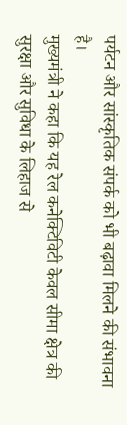पर्यटन और सांस्कृतिक संपर्क को भी बढ़ावा मिलने की संभावना है।
मुख्यमंत्री ने कहा कि यह रेल कनेक्टिविटी केवल सीमा क्षेत्र की सुरक्षा और सुविधा के लिहाज से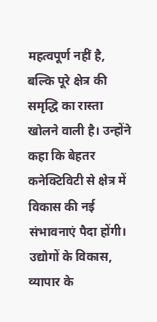महत्वपूर्ण नहीं है, बल्कि पूरे क्षेत्र की समृद्धि का रास्ता खोलने वाली है। उन्होंने कहा कि बेहतर कनेक्टिविटी से क्षेत्र में विकास की नई संभावनाएं पैदा होंगी। उद्योगों के विकास, व्यापार के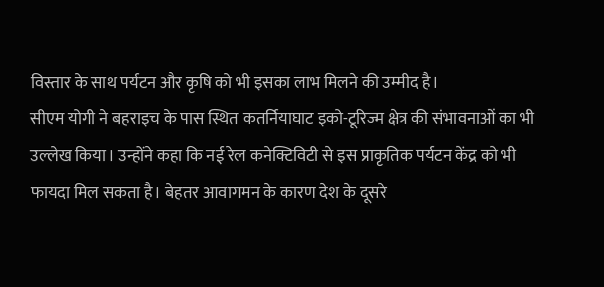विस्तार के साथ पर्यटन और कृषि को भी इसका लाभ मिलने की उम्मीद है।
सीएम योगी ने बहराइच के पास स्थित कतर्नियाघाट इको-टूरिज्म क्षेत्र की संभावनाओं का भी उल्लेख किया। उन्होंने कहा कि नई रेल कनेक्टिविटी से इस प्राकृतिक पर्यटन केंद्र को भी फायदा मिल सकता है। बेहतर आवागमन के कारण देश के दूसरे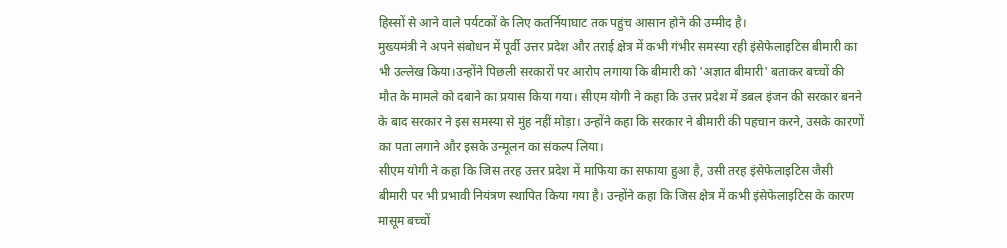हिस्सों से आने वाले पर्यटकों के लिए कतर्नियाघाट तक पहुंच आसान होने की उम्मीद है।
मुख्यमंत्री ने अपने संबोधन में पूर्वी उत्तर प्रदेश और तराई क्षेत्र में कभी गंभीर समस्या रही इंसेफेलाइटिस बीमारी का भी उल्लेख किया।उन्होंने पिछली सरकारों पर आरोप लगाया कि बीमारी को 'अज्ञात बीमारी' बताकर बच्चों की मौत के मामले को दबाने का प्रयास किया गया। सीएम योगी ने कहा कि उत्तर प्रदेश में डबल इंजन की सरकार बनने के बाद सरकार ने इस समस्या से मुंह नहीं मोड़ा। उन्होंने कहा कि सरकार ने बीमारी की पहचान करने, उसके कारणों का पता लगाने और इसके उन्मूलन का संकल्प लिया।
सीएम योगी ने कहा कि जिस तरह उत्तर प्रदेश में माफिया का सफाया हुआ है, उसी तरह इंसेफेलाइटिस जैसी बीमारी पर भी प्रभावी नियंत्रण स्थापित किया गया है। उन्होंने कहा कि जिस क्षेत्र में कभी इंसेफेलाइटिस के कारण मासूम बच्चों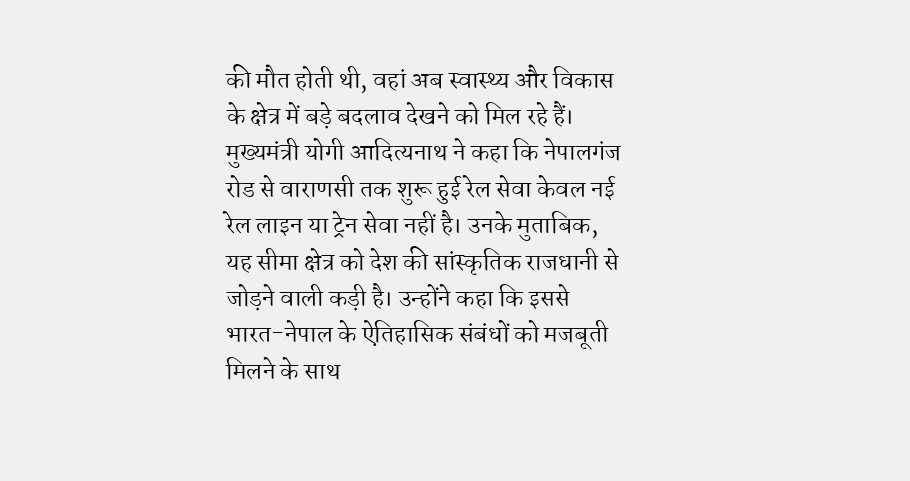की मौत होती थी, वहां अब स्वास्थ्य और विकास के क्षेत्र में बड़े बदलाव देखने को मिल रहे हैं।
मुख्यमंत्री योगी आदित्यनाथ ने कहा कि नेपालगंज रोड से वाराणसी तक शुरू हुई रेल सेवा केवल नई रेल लाइन या ट्रेन सेवा नहीं है। उनके मुताबिक, यह सीमा क्षेत्र को देश की सांस्कृतिक राजधानी से जोड़ने वाली कड़ी है। उन्होंने कहा कि इससे भारत-नेपाल के ऐतिहासिक संबंधों को मजबूती मिलने के साथ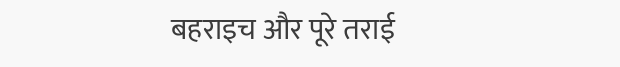बहराइच और पूरे तराई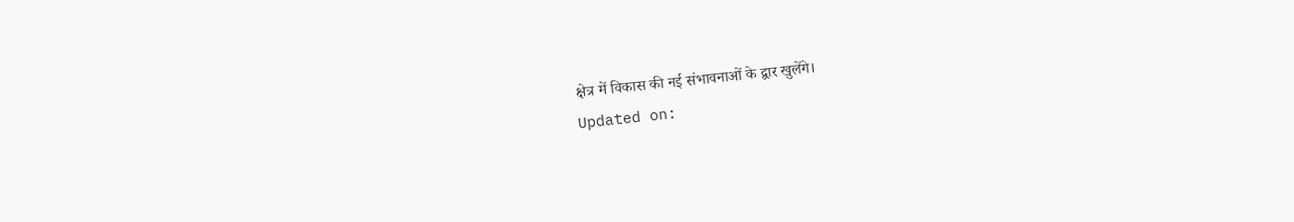क्षेत्र में विकास की नई संभावनाओं के द्वार खुलेंगे।
Updated on: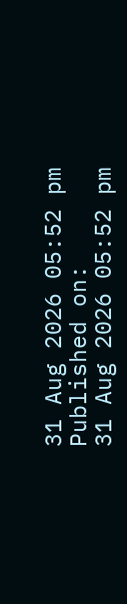31 Aug 2026 05:52 pm
Published on:
31 Aug 2026 05:52 pm